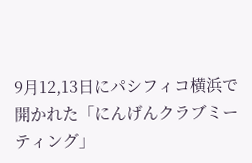9月12,13日にパシフィコ横浜で開かれた「にんげんクラブミーティング」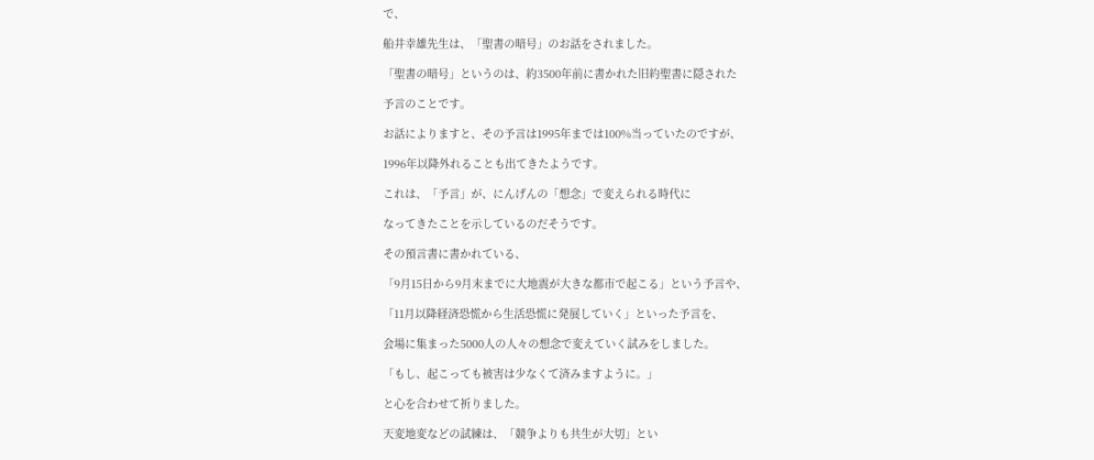で、

船井幸雄先生は、「聖書の暗号」のお話をされました。

「聖書の暗号」というのは、約3500年前に書かれた旧約聖書に隠された

予言のことです。

お話によりますと、その予言は1995年までは100%当っていたのですが、

1996年以降外れることも出てきたようです。

これは、「予言」が、にんげんの「想念」で変えられる時代に

なってきたことを示しているのだそうです。

その預言書に書かれている、

「9月15日から9月末までに大地震が大きな都市で起こる」という予言や、

「11月以降経済恐慌から生活恐慌に発展していく」といった予言を、

会場に集まった5000人の人々の想念で変えていく試みをしました。

「もし、起こっても被害は少なくて済みますように。」

と心を合わせて祈りました。

天変地変などの試練は、「競争よりも共生が大切」とい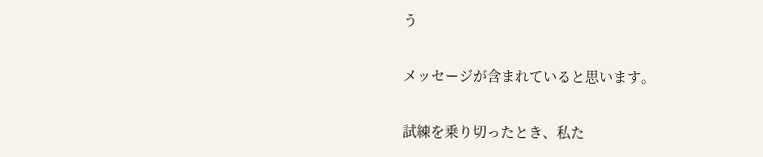う

メッセージが含まれていると思います。

試練を乗り切ったとき、私た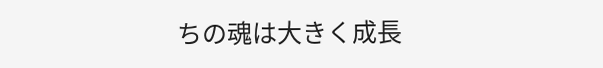ちの魂は大きく成長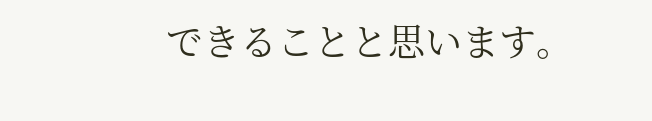できることと思います。